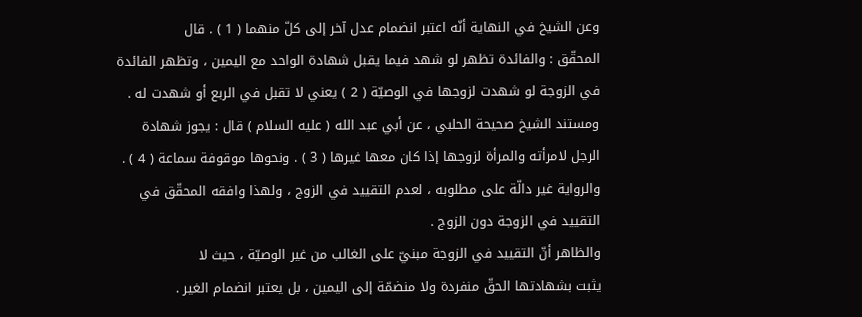وعن الشيخ في النهاية أنّه اعتبر انضمام عدل آخر إلى كلّ منهما ( 1 ) . قال
المحقّق : والفائدة تظهر لو شهد فيما يقبل شهادة الواحد مع اليمين ، وتظهر الفائدة
في الزوجة لو شهدت لزوجها في الوصيّة ( 2 ) يعني لا تقبل في الربع أو شهدت له .
ومستند الشيخ صحيحة الحلبي ، عن أبي عبد الله ( عليه السلام ) قال : يجوز شهادة
الرجل لامرأته والمرأة لزوجها إذا كان معها غيرها ( 3 ) . ونحوها موقوفة سماعة ( 4 ) .
والرواية غير دالّة على مطلوبه ، لعدم التقييد في الزوج ، ولهذا وافقه المحقّق في
التقييد في الزوجة دون الزوج .
والظاهر أنّ التقييد في الزوجة مبنيّ على الغالب من غير الوصيّة ، حيث لا
يثبت بشهادتها الحقّ منفردة ولا منضمّة إلى اليمين ، بل يعتبر انضمام الغير .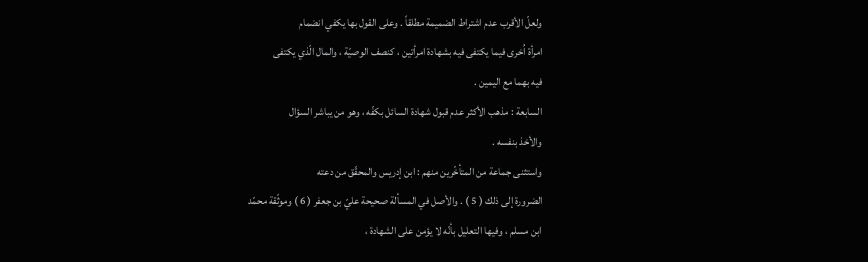ولعلّ الأقرب عدم اشتراط الضميمة مطلقاً . وعلى القول بها يكفي انضمام
امرأة اُخرى فيما يكتفى فيه بشهادة امرأتين ، كنصف الوصيّة ، والمال الّذي يكتفى
فيه بهما مع اليمين .
السابعة : مذهب الأكثر عدم قبول شهادة السائل بكفّه ، وهو من يباشر السؤال
والأخذ بنفسه .
واستثنى جماعة من المتأخّرين منهم : ابن إدريس والمحقّق من دعته
الضرورة إلى ذلك ( 5 ) . والأصل في المسألة صحيحة عليّ بن جعفر ( 6 ) وموثّقة محمّد
ابن مسلم ، وفيها التعليل بأنّه لا يؤمن على الشهادة ،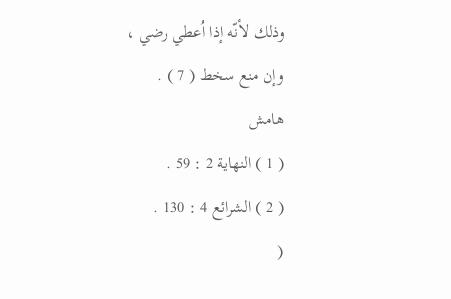وذلك لأنّه إذا اُعطي رضي ،
وإن منع سخط ( 7 ) .
هامش
( 1 ) النهاية 2 : 59 .
( 2 ) الشرائع 4 : 130 .
(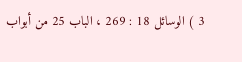3 ) الوسائل 18 : 269 ، الباب 25 من أبواب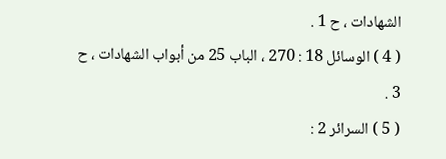الشهادات ، ح 1 .
( 4 ) الوسائل 18 : 270 ، الباب 25 من أبواب الشهادات ، ح 3 .
( 5 ) السرائر 2 :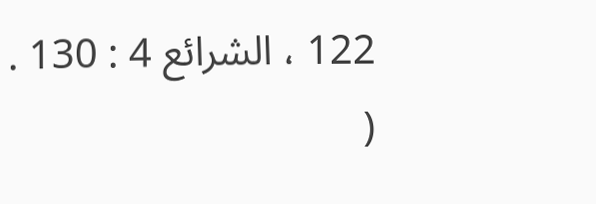122 ، الشرائع 4 : 130 .
(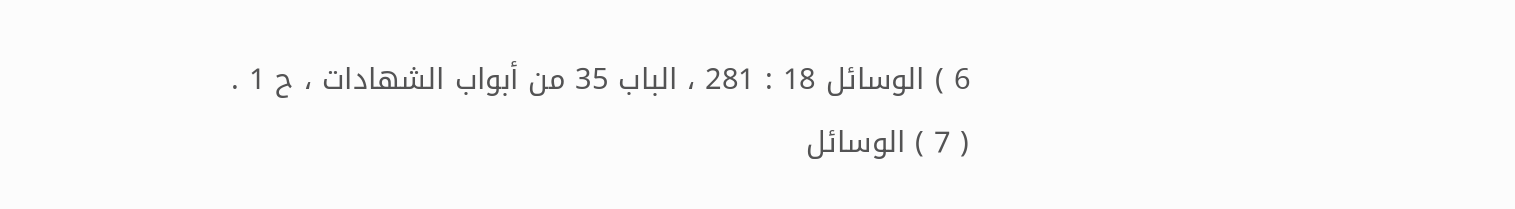6 ) الوسائل 18 : 281 ، الباب 35 من أبواب الشهادات ، ح 1 .
( 7 ) الوسائل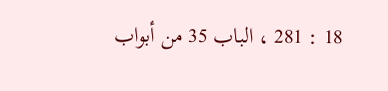18 : 281 ، الباب 35 من أبواب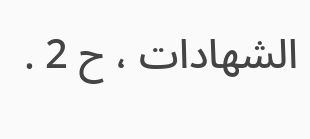الشهادات ، ح 2 .